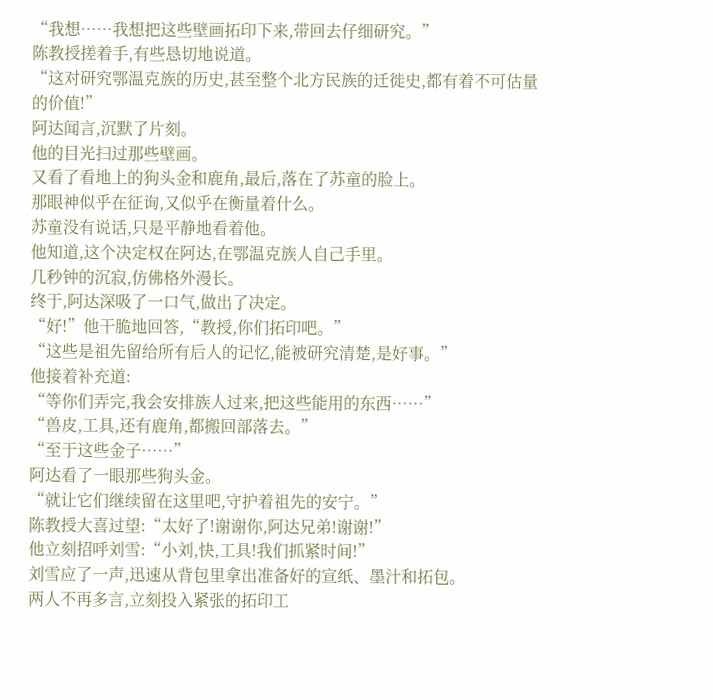“我想……我想把这些壁画拓印下来,带回去仔细研究。”
陈教授搓着手,有些恳切地说道。
“这对研究鄂温克族的历史,甚至整个北方民族的迁徙史,都有着不可估量的价值!”
阿达闻言,沉默了片刻。
他的目光扫过那些壁画。
又看了看地上的狗头金和鹿角,最后,落在了苏童的脸上。
那眼神似乎在征询,又似乎在衡量着什么。
苏童没有说话,只是平静地看着他。
他知道,这个决定权在阿达,在鄂温克族人自己手里。
几秒钟的沉寂,仿佛格外漫长。
终于,阿达深吸了一口气,做出了决定。
“好!”他干脆地回答,“教授,你们拓印吧。”
“这些是祖先留给所有后人的记忆,能被研究清楚,是好事。”
他接着补充道:
“等你们弄完,我会安排族人过来,把这些能用的东西……”
“兽皮,工具,还有鹿角,都搬回部落去。”
“至于这些金子……”
阿达看了一眼那些狗头金。
“就让它们继续留在这里吧,守护着祖先的安宁。”
陈教授大喜过望:“太好了!谢谢你,阿达兄弟!谢谢!”
他立刻招呼刘雪:“小刘,快,工具!我们抓紧时间!”
刘雪应了一声,迅速从背包里拿出准备好的宣纸、墨汁和拓包。
两人不再多言,立刻投入紧张的拓印工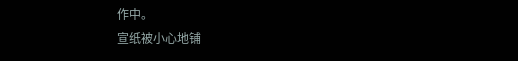作中。
宣纸被小心地铺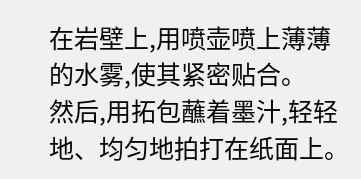在岩壁上,用喷壶喷上薄薄的水雾,使其紧密贴合。
然后,用拓包蘸着墨汁,轻轻地、均匀地拍打在纸面上。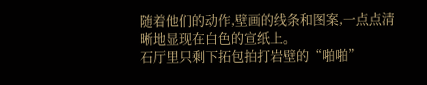随着他们的动作,壁画的线条和图案,一点点清晰地显现在白色的宣纸上。
石厅里只剩下拓包拍打岩壁的“啪啪”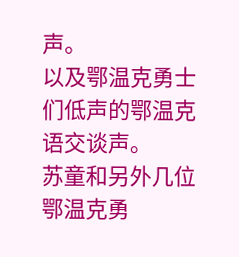声。
以及鄂温克勇士们低声的鄂温克语交谈声。
苏童和另外几位鄂温克勇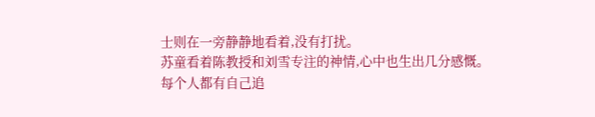士则在一旁静静地看着,没有打扰。
苏童看着陈教授和刘雪专注的神情,心中也生出几分感慨。
每个人都有自己追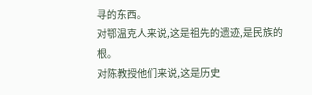寻的东西。
对鄂温克人来说,这是祖先的遗迹,是民族的根。
对陈教授他们来说,这是历史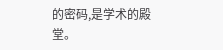的密码,是学术的殿堂。